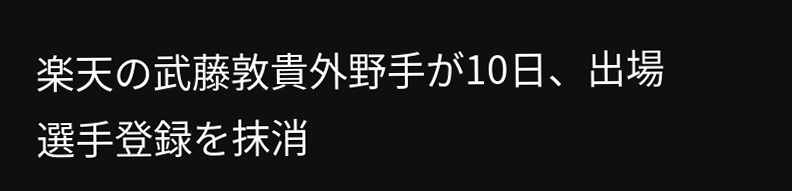楽天の武藤敦貴外野手が10日、出場選手登録を抹消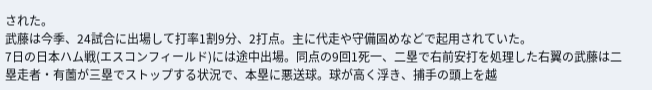された。
武藤は今季、24試合に出場して打率1割9分、2打点。主に代走や守備固めなどで起用されていた。
7日の日本ハム戦(エスコンフィールド)には途中出場。同点の9回1死一、二塁で右前安打を処理した右翼の武藤は二塁走者・有薗が三塁でストップする状況で、本塁に悪送球。球が高く浮き、捕手の頭上を越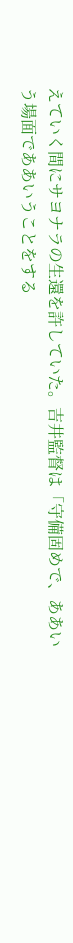えていく間にサヨナラの生還を許していた。吉井監督は「守備固めで、ああいう場面でああいうことをする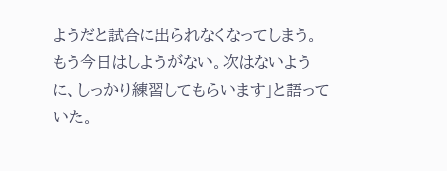ようだと試合に出られなくなってしまう。もう今日はしようがない。次はないように、しっかり練習してもらいます」と語っていた。